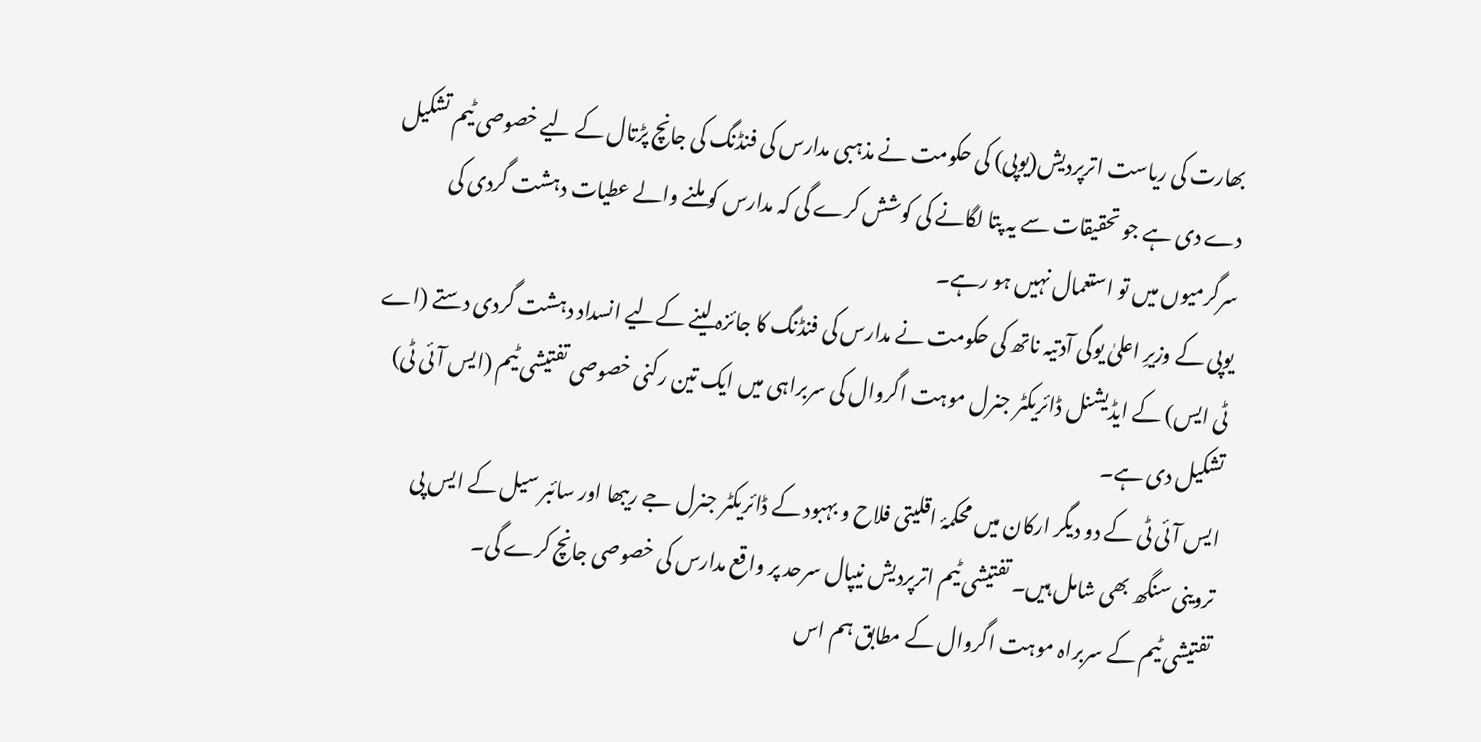بھارت کی ریاست اترپردیش(یوپی) کی حکومت نے مذہبی مدارس کی فنڈنگ کی جانچ پڑتال کے لیے خصوصی ٹیم تشکیل دے دی ہے جو تحقیقات سے یہ پتا لگانے کی کوشش کرے گی کہ مدارس کو ملنے والے عطیات دہشت گردی کی سرگرمیوں میں تو استعمال نہیں ہو رہے۔
یوپی کے وزیرِ اعلیٰ یوگی آدتیہ ناتھ کی حکومت نے مدارس کی فنڈنگ کا جائزہ لینے کےلیے انسداد دہشت گردی دستے (اے ٹی ایس) کے ایڈیشنل ڈائریکٹر جنرل موہت اگروال کی سربراہی میں ایک تین رکنی خصوصی تفتیشی ٹیم (ایس آئی ٹی) تشکیل دی ہے۔
ایس آئی ٹی کے دو دیگر ارکان میں محکمۂ اقلیتی فلاح و بہبود کے ڈائریکٹر جنرل جے ریبھا اور سائبر سیل کے ایس پی تروینی سنگھ بھی شامل ہیں۔ تفتیشی ٹیم اترپردیش نیپال سرحد پر واقع مدارس کی خصوصی جانچ کرے گی۔
تفتیشی ٹیم کے سربراہ موہت اگروال کے مطابق ہم اس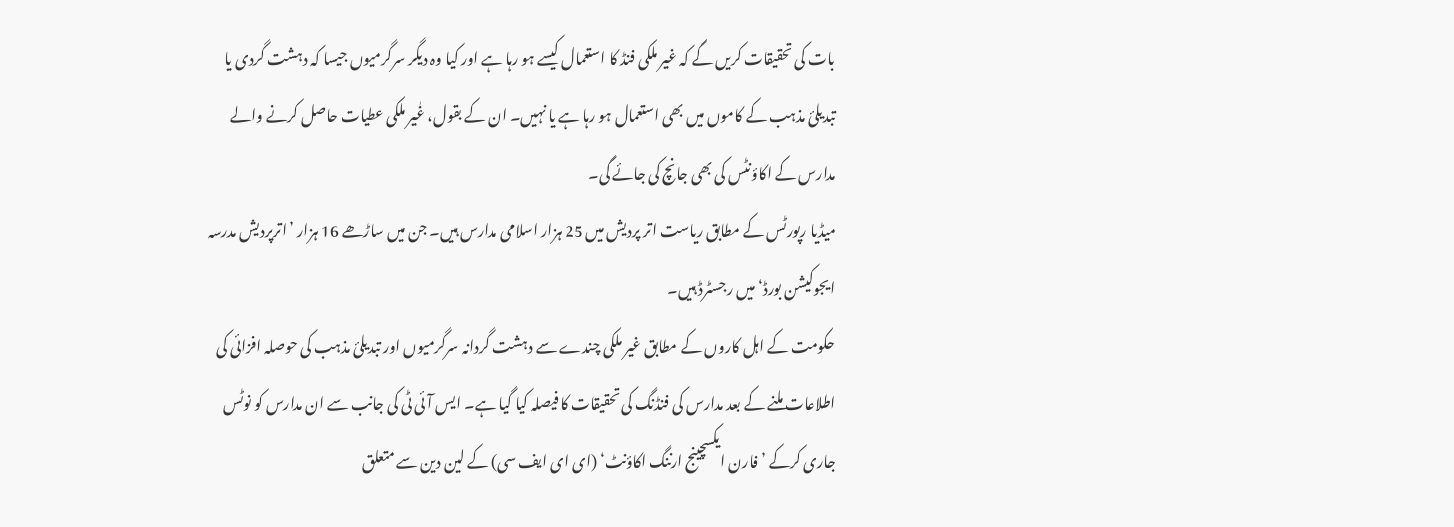بات کی تحقیقات کریں گے کہ غیر ملکی فنڈ کا استعمال کیسے ہو رہا ہے اور کیا وہ دیگر سرگرمیوں جیسا کہ دہشت گردی یا تبدیلیٔ مذہب کے کاموں میں بھی استعمال ہو رہا ہے یا نہیں۔ ان کے بقول، غٰیر ملکی عطیات حاصل کرنے والے مدارس کے اکاؤنٹس کی بھی جانچ کی جائے گی۔
میڈیا رپورٹس کے مطابق ریاست اتر پردیش میں 25 ہزار اسلامی مدارس ہیں۔ جن میں ساڑھے 16 ہزار ’اترپردیش مدرسہ ایجوکیشن بورڈ‘ میں رجسٹرڈ ہیں۔
حکومت کے اہل کاروں کے مطابق غیر ملکی چندے سے دہشت گردانہ سرگرمیوں اور تبدیلیٔ مذہب کی حوصلہ افزائی کی اطلاعات ملنے کے بعد مدارس کی فنڈنگ کی تحقیقات کا فیصلہ کیا گیا ہے۔ ایس آئی ٹی کی جانب سے ان مدارس کو نوٹس جاری کرکے ’فارن ایکسچینج ارننگ اکاؤنٹ‘ (ای ای ایف سی) کے لین دین سے متعلق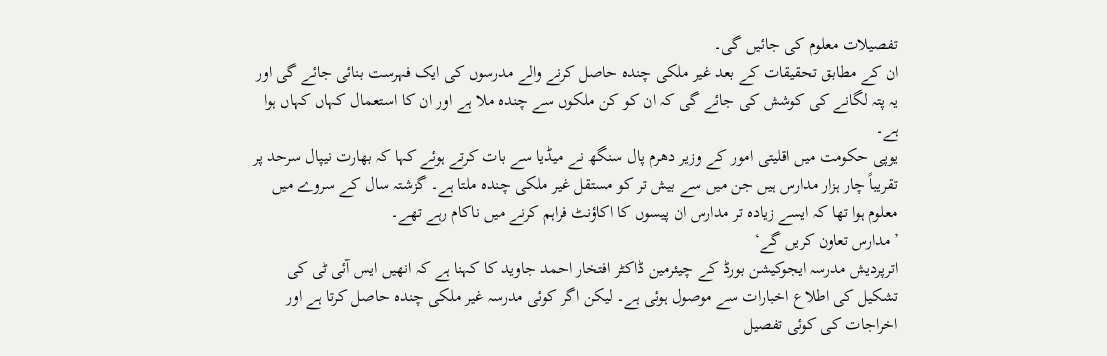تفصیلات معلوم کی جائیں گی۔
ان کے مطابق تحقیقات کے بعد غیر ملکی چندہ حاصل کرنے والے مدرسوں کی ایک فہرست بنائی جائے گی اور یہ پتہ لگانے کی کوشش کی جائے گی کہ ان کو کن ملکوں سے چندہ ملا ہے اور ان کا استعمال کہاں کہاں ہوا ہے۔
یوپی حکومت میں اقلیتی امور کے وزیر دھرم پال سنگھ نے میڈیا سے بات کرتے ہوئے کہا کہ بھارت نیپال سرحد پر تقریباً چار ہزار مدارس ہیں جن میں سے بیش تر کو مستقل غیر ملکی چندہ ملتا ہے۔ گزشتہ سال کے سروے میں معلوم ہوا تھا کہ ایسے زیادہ تر مدارس ان پیسوں کا اکاؤنٹ فراہم کرنے میں ناکام رہے تھے۔
’مدارس تعاون کریں گے‘
اترپردیش مدرسہ ایجوکیشن بورڈ کے چیئرمین ڈاکٹر افتخار احمد جاوید کا کہنا ہے کہ انھیں ایس آئی ٹی کی تشکیل کی اطلاع اخبارات سے موصول ہوئی ہے۔ لیکن اگر کوئی مدرسہ غیر ملکی چندہ حاصل کرتا ہے اور اخراجات کی کوئی تفصیل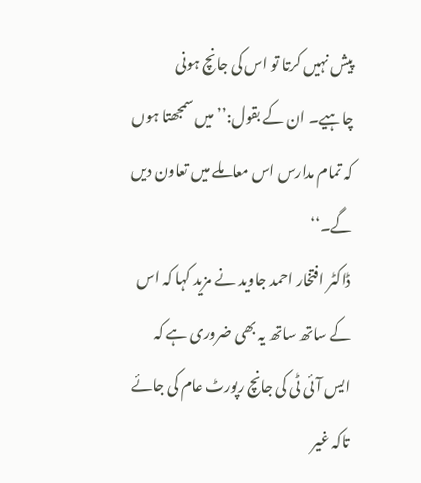پیش نہیں کرتا تو اس کی جانچ ہونی چاہیے۔ ان کے بقول:’’ میں سمجھتا ہوں کہ تمام مدارس اس معاملے میں تعاون دیں گے۔‘‘
ڈاکٹر افتخار احمد جاوید نے مزید کہا کہ اس کے ساتھ ساتھ یہ بھی ضروری ہے کہ ایس آئی ٹی کی جانچ رپورٹ عام کی جائے تاکہ غیر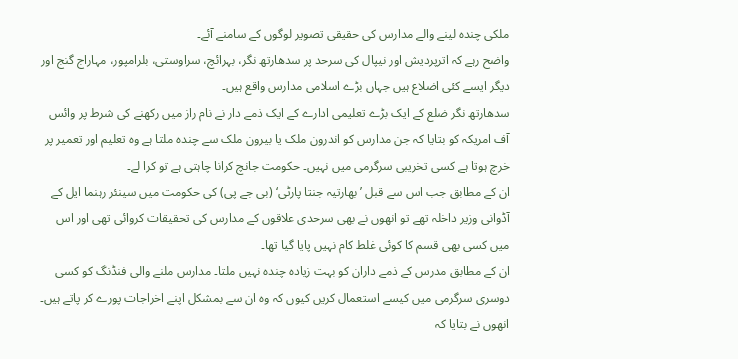ملکی چندہ لینے والے مدارس کی حقیقی تصویر لوگوں کے سامنے آئے۔
واضح رہے کہ اترپردیش اور نیپال کی سرحد پر سدھارتھ نگر، بہرائچ، سراوستی، بلرامپور، مہاراج گنج اور دیگر ایسے کئی اضلاع ہیں جہاں بڑے اسلامی مدارس واقع ہیں۔
سدھارتھ نگر ضلع کے ایک بڑے تعلیمی ادارے کے ایک ذمے دار نے نام راز میں رکھنے کی شرط پر وائس آف امریکہ کو بتایا کہ جن مدارس کو اندرون ملک یا بیرون ملک سے چندہ ملتا ہے وہ تعلیم اور تعمیر پر خرچ ہوتا ہے کسی تخریبی سرگرمی میں نہیں۔ حکومت جانچ کرانا چاہتی ہے تو کرا لے۔
ان کے مطابق جب اس سے قبل ’بھارتیہ جنتا پارٹی‘ (بی جے پی) کی حکومت میں سینئر رہنما ایل کے آڈوانی وزیر داخلہ تھے تو انھوں نے بھی سرحدی علاقوں کے مدارس کی تحقیقات کروائی تھی اور اس میں کسی بھی قسم کا کوئی غلط کام نہیں پایا گیا تھا۔
ان کے مطابق مدرس کے ذمے داران کو بہت زیادہ چندہ نہیں ملتا۔ مدارس ملنے والی فنڈنگ کو کسی دوسری سرگرمی میں کیسے استعمال کریں کیوں کہ وہ ان سے بمشکل اپنے اخراجات پورے کر پاتے ہیں۔
انھوں نے بتایا کہ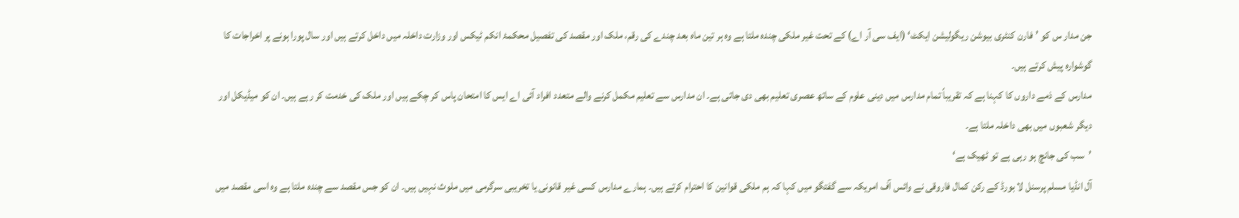جن مدار س کو ’فارن کنٹری بیوشن ریگولیشن ایکٹ‘ (ایف سی آر اے) کے تحت غیر ملکی چندہ ملتا ہے وہ ہر تین ماہ بعد چندے کی رقم، ملک اور مقصد کی تفصیل محکمۂ انکم ٹیکس اور وزارت داخلہ میں داخل کرتے ہیں اور سال پورا ہونے پر اخراجات کا گوشوارہ پیش کرتے ہیں۔
مدارس کے ذمے داروں کا کہنا ہے کہ تقریباً تمام مدارس میں دینی علوم کے ساتھ عصری تعلیم بھی دی جاتی ہے۔ ان مدارس سے تعلیم مکمل کرنے والے متعدد افراد آئی اے ایس کا امتحان پاس کر چکے ہیں اور ملک کی خدمت کر رہے ہیں۔ ان کو میڈیکل اور دیگر شعبوں میں بھی داخلہ ملتا ہے۔
’سب کی جانچ ہو رہی ہے تو ٹھیک ہے‘
آل انڈیا مسلم پرسنل لا بورڈ کے رکن کمال فاروقی نے وائس آف امریکہ سے گفتگو میں کہا کہ ہم ملکی قوانین کا احترام کرتے ہیں۔ ہمارے مدارس کسی غیر قانونی یا تخریبی سرگرمی میں ملوث نہیں ہیں۔ ان کو جس مقصد سے چندہ ملتا ہے وہ اسی مقصد میں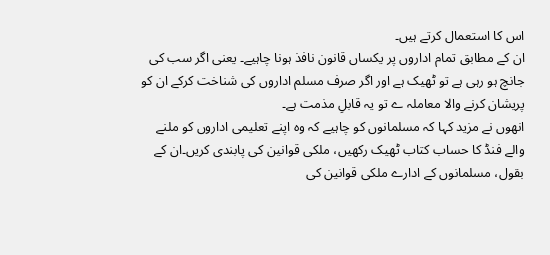اس کا استعمال کرتے ہیں۔
ان کے مطابق تمام اداروں پر یکساں قانون نافذ ہونا چاہیے۔ یعنی اگر سب کی جانچ ہو رہی ہے تو ٹھیک ہے اور اگر صرف مسلم اداروں کی شناخت کرکے ان کو پریشان کرنے والا معاملہ ے تو یہ قابلِ مذمت ہے۔
انھوں نے مزید کہا کہ مسلمانوں کو چاہیے کہ وہ اپنے تعلیمی اداروں کو ملنے والے فنڈ کا حساب کتاب ٹھیک رکھیں، ملکی قوانین کی پابندی کریں۔ان کے بقول، مسلمانوں کے ادارے ملکی قوانین کی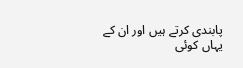پابندی کرتے ہیں اور ان کے یہاں کوئی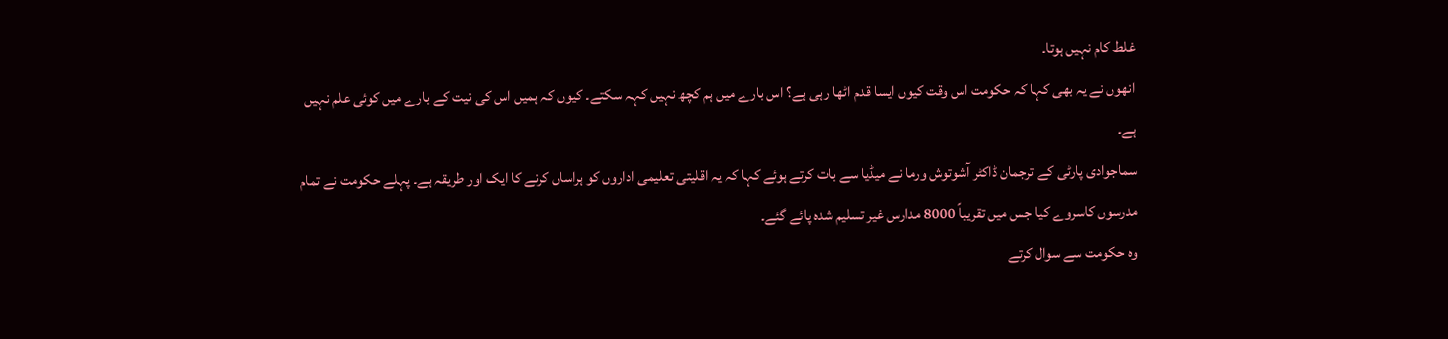غلط کام نہیں ہوتا۔
انھوں نے یہ بھی کہا کہ حکومت اس وقت کیوں ایسا قدم اٹھا رہی ہے؟ اس بارے میں ہم کچھ نہیں کہہ سکتے۔ کیوں کہ ہمیں اس کی نیت کے بارے میں کوئی علم نہیں ہے۔
سماجوادی پارٹی کے ترجمان ڈاکٹر آشوتوش ورما نے میڈیا سے بات کرتے ہوئے کہا کہ یہ اقلیتی تعلیمی اداروں کو ہراساں کرنے کا ایک اور طریقہ ہے۔ پہلے حکومت نے تمام مدرسوں کاسروے کیا جس میں تقریباً 8000 مدارس غیر تسلیم شدہ پائے گئے۔
وہ حکومت سے سوال کرتے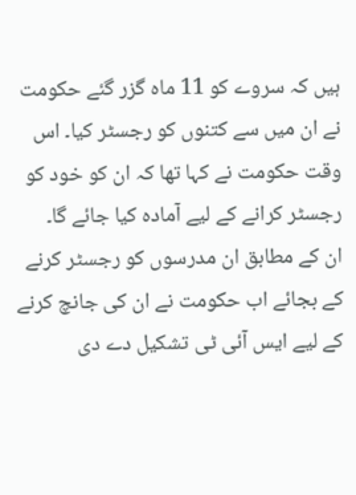ہیں کہ سروے کو 11 ماہ گزر گئے حکومت نے ان میں سے کتنوں کو رجسٹر کیا۔ اس وقت حکومت نے کہا تھا کہ ان کو خود کو رجسٹر کرانے کے لیے آمادہ کیا جائے گا۔
ان کے مطابق ان مدرسوں کو رجسٹر کرنے کے بجائے اب حکومت نے ان کی جانچ کرنے کے لیے ایس آئی ٹی تشکیل دے دی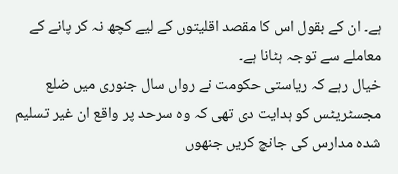ہے۔ ان کے بقول اس کا مقصد اقلیتوں کے لیے کچھ نہ کر پانے کے معاملے سے توجہ ہٹانا ہے۔
خیال رہے کہ ریاستی حکومت نے رواں سال جنوری میں ضلع مجسٹریٹس کو ہدایت دی تھی کہ وہ سرحد پر واقع ان غیر تسلیم شدہ مدارس کی جانچ کریں جنھوں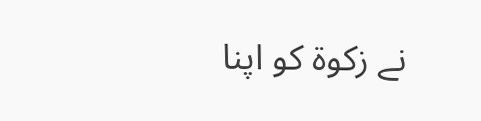نے زکوۃ کو اپنا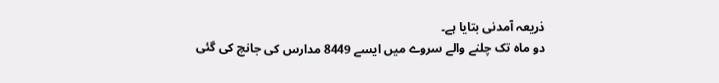ذریعہ آمدنی بتایا ہے۔
دو ماہ تک چلنے والے سروے میں ایسے 8449 مدارس کی جانچ کی گئی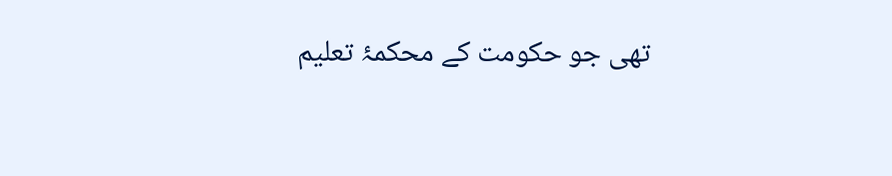تھی جو حکومت کے محکمۂ تعلیم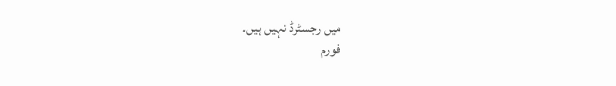میں رجسٹرڈ نہیں ہیں۔
فورم